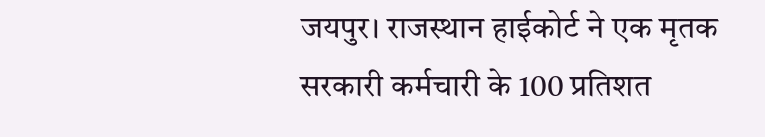जयपुर। राजस्थान हाईकोर्ट ने एक मृतक सरकारी कर्मचारी के 100 प्रतिशत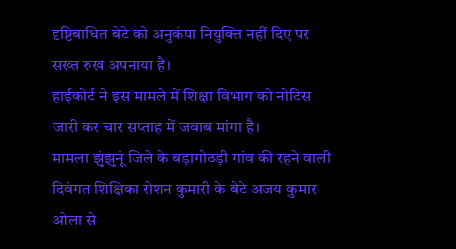दृष्टिबाधित बेटे को अनुकंपा नियुक्ति नहीं दिए पर सख्त रुख अपनाया है।
हाईकोर्ट ने इस मामले में शिक्षा विभाग को नोटिस जारी कर चार सप्ताह में जवाब मांगा है।
मामला झुंझुनूं जिले के बड़ागोठड़ी गांव की रहने वाली दिवंगत शिक्षिका रोशन कुमारी के बेटे अजय कुमार ओला से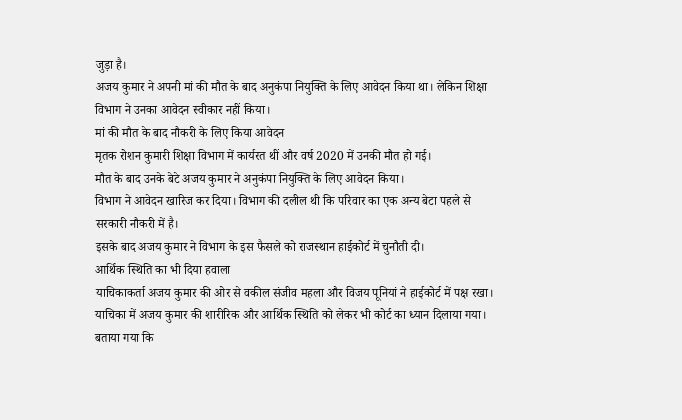जुड़ा है।
अजय कुमार ने अपनी मां की मौत के बाद अनुकंपा नियुक्ति के लिए आवेदन किया था। लेकिन शिक्षा विभाग ने उनका आवेदन स्वीकार नहीं किया।
मां की मौत के बाद नौकरी के लिए किया आवेदन
मृतक रोशन कुमारी शिक्षा विभाग में कार्यरत थीं और वर्ष 2020 में उनकी मौत हो गई।
मौत के बाद उनके बेटे अजय कुमार ने अनुकंपा नियुक्ति के लिए आवेदन किया।
विभाग ने आवेदन खारिज कर दिया। विभाग की दलील थी कि परिवार का एक अन्य बेटा पहले से सरकारी नौकरी में है।
इसके बाद अजय कुमार ने विभाग के इस फैसले को राजस्थान हाईकोर्ट में चुनौती दी।
आर्थिक स्थिति का भी दिया हवाला
याचिकाकर्ता अजय कुमार की ओर से वकील संजीव महला और विजय पूनियां ने हाईकोर्ट में पक्ष रखा।
याचिका में अजय कुमार की शारीरिक और आर्थिक स्थिति को लेकर भी कोर्ट का ध्यान दिलाया गया।
बताया गया कि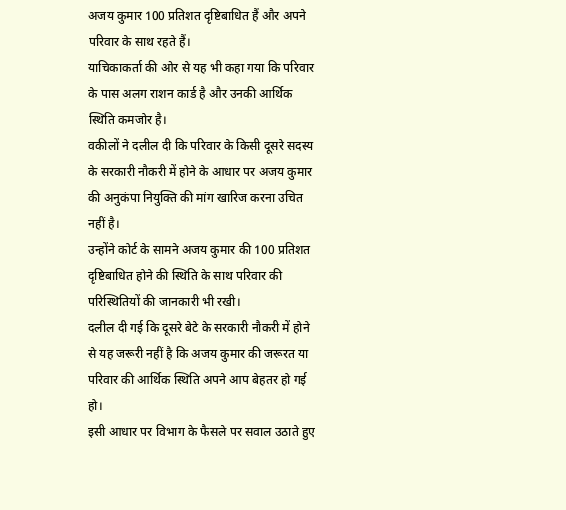अजय कुमार 100 प्रतिशत दृष्टिबाधित हैं और अपने परिवार के साथ रहते हैं।
याचिकाकर्ता की ओर से यह भी कहा गया कि परिवार के पास अलग राशन कार्ड है और उनकी आर्थिक स्थिति कमजोर है।
वकीलों ने दलील दी कि परिवार के किसी दूसरे सदस्य के सरकारी नौकरी में होने के आधार पर अजय कुमार की अनुकंपा नियुक्ति की मांग खारिज करना उचित नहीं है।
उन्होंने कोर्ट के सामने अजय कुमार की 100 प्रतिशत दृष्टिबाधित होने की स्थिति के साथ परिवार की परिस्थितियों की जानकारी भी रखी।
दलील दी गई कि दूसरे बेटे के सरकारी नौकरी में होने से यह जरूरी नहीं है कि अजय कुमार की जरूरत या परिवार की आर्थिक स्थिति अपने आप बेहतर हो गई हो।
इसी आधार पर विभाग के फैसले पर सवाल उठाते हुए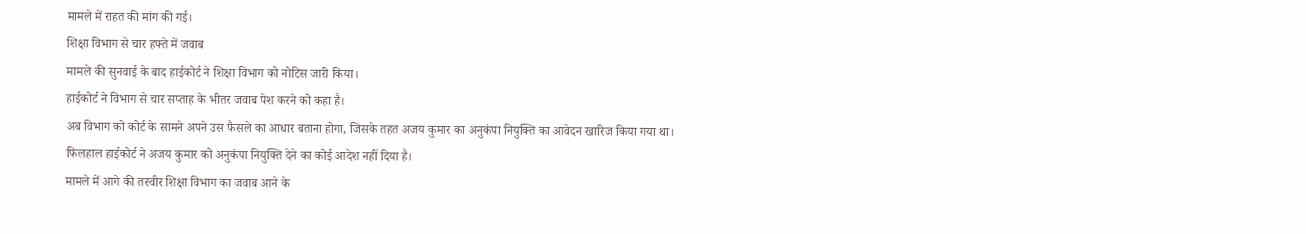मामले में राहत की मांग की गई।
शिक्षा विभाग से चार हफ्ते में जवाब
मामले की सुनवाई के बाद हाईकोर्ट ने शिक्षा विभाग को नोटिस जारी किया।
हाईकोर्ट ने विभाग से चार सप्ताह के भीतर जवाब पेश करने को कहा है।
अब विभाग को कोर्ट के सामने अपने उस फैसले का आधार बताना होगा, जिसके तहत अजय कुमार का अनुकंपा नियुक्ति का आवेदन खारिज किया गया था।
फिलहाल हाईकोर्ट ने अजय कुमार को अनुकंपा नियुक्ति देने का कोई आदेश नहीं दिया है।
मामले में आगे की तस्वीर शिक्षा विभाग का जवाब आने के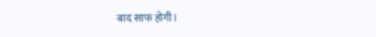बाद साफ होगी।